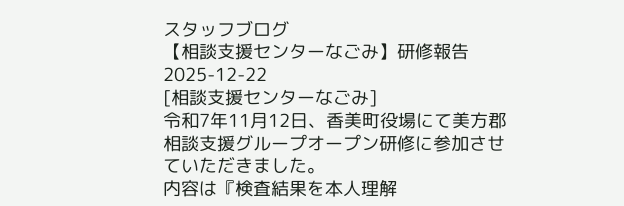スタッフブログ
【相談支援センターなごみ】研修報告
2025-12-22
[相談支援センターなごみ]
令和7年11月12日、香美町役場にて美方郡相談支援グループオープン研修に参加させていただきました。
内容は『検査結果を本人理解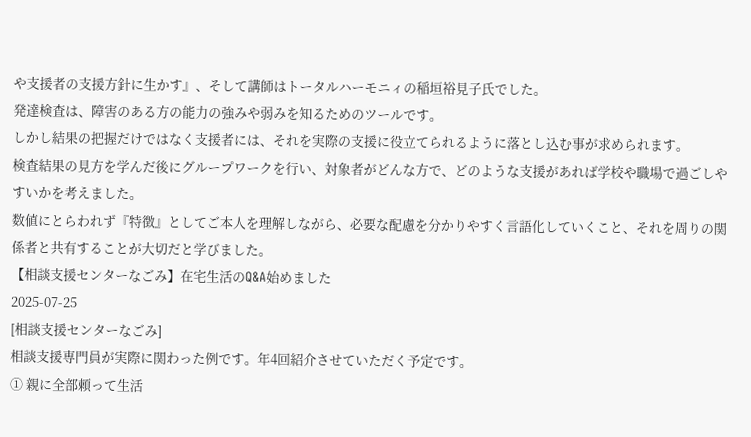や支援者の支援方針に生かす』、そして講師はトータルハーモニィの稲垣裕見子氏でした。
発達検査は、障害のある方の能力の強みや弱みを知るためのツールです。
しかし結果の把握だけではなく支援者には、それを実際の支援に役立てられるように落とし込む事が求められます。
検査結果の見方を学んだ後にグループワークを行い、対象者がどんな方で、どのような支援があれば学校や職場で過ごしやすいかを考えました。
数値にとらわれず『特徴』としてご本人を理解しながら、必要な配慮を分かりやすく言語化していくこと、それを周りの関係者と共有することが大切だと学びました。
【相談支援センターなごみ】在宅生活のQ&A始めました
2025-07-25
[相談支援センターなごみ]
相談支援専門員が実際に関わった例です。年4回紹介させていただく予定です。
① 親に全部頼って生活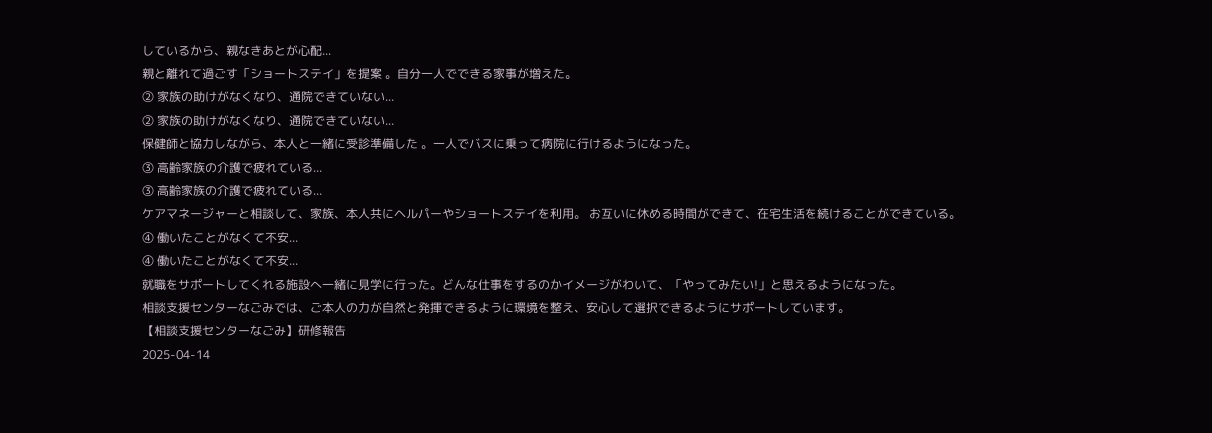しているから、親なきあとが心配...
親と離れて過ごす「ショートステイ」を提案 。自分一人でできる家事が増えた。
② 家族の助けがなくなり、通院できていない...
② 家族の助けがなくなり、通院できていない...
保健師と協力しながら、本人と一緒に受診準備した 。一人でバスに乗って病院に行けるようになった。
③ 高齢家族の介護で疲れている...
③ 高齢家族の介護で疲れている...
ケアマネージャーと相談して、家族、本人共にヘルパーやショートステイを利用。 お互いに休める時間ができて、在宅生活を続けることができている。
④ 働いたことがなくて不安...
④ 働いたことがなくて不安...
就職をサポートしてくれる施設へ一緒に見学に行った。どんな仕事をするのかイメージがわいて、「やってみたい!」と思えるようになった。
相談支援センターなごみでは、ご本人の力が自然と発揮できるように環境を整え、安心して選択できるようにサポートしています。
【相談支援センターなごみ】研修報告
2025-04-14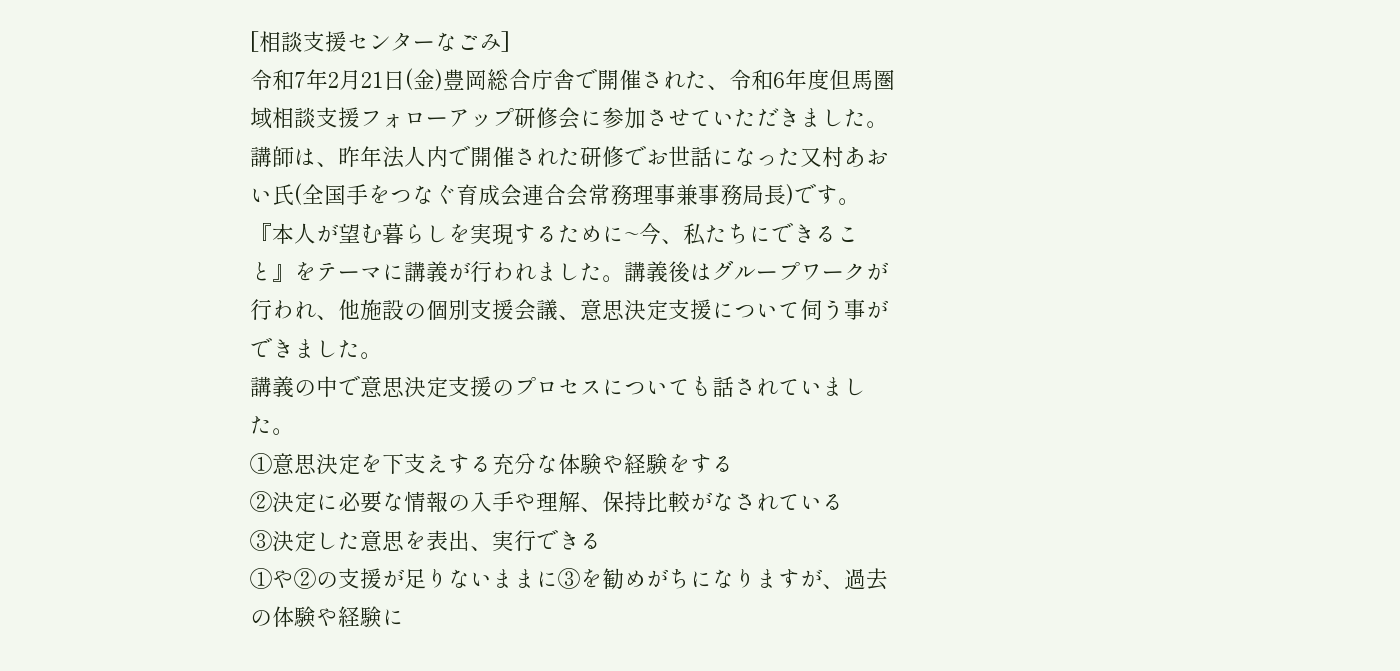[相談支援センターなごみ]
令和7年2月21日(金)豊岡総合庁舎で開催された、令和6年度但馬圏域相談支援フォローアップ研修会に参加させていただきました。講師は、昨年法人内で開催された研修でお世話になった又村あおい氏(全国手をつなぐ育成会連合会常務理事兼事務局長)です。『本人が望む暮らしを実現するために~今、私たちにできること』をテーマに講義が行われました。講義後はグループワークが行われ、他施設の個別支援会議、意思決定支援について伺う事ができました。
講義の中で意思決定支援のプロセスについても話されていました。
①意思決定を下支えする充分な体験や経験をする
②決定に必要な情報の入手や理解、保持比較がなされている
③決定した意思を表出、実行できる
①や②の支援が足りないままに③を勧めがちになりますが、過去の体験や経験に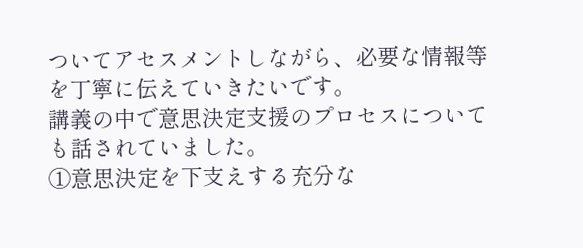ついてアセスメントしながら、必要な情報等を丁寧に伝えていきたいです。
講義の中で意思決定支援のプロセスについても話されていました。
①意思決定を下支えする充分な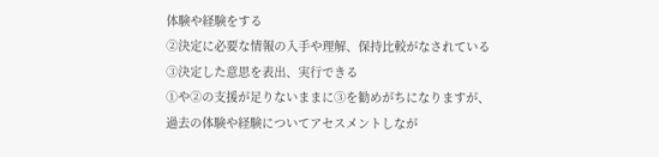体験や経験をする
②決定に必要な情報の入手や理解、保持比較がなされている
③決定した意思を表出、実行できる
①や②の支援が足りないままに③を勧めがちになりますが、過去の体験や経験についてアセスメントしなが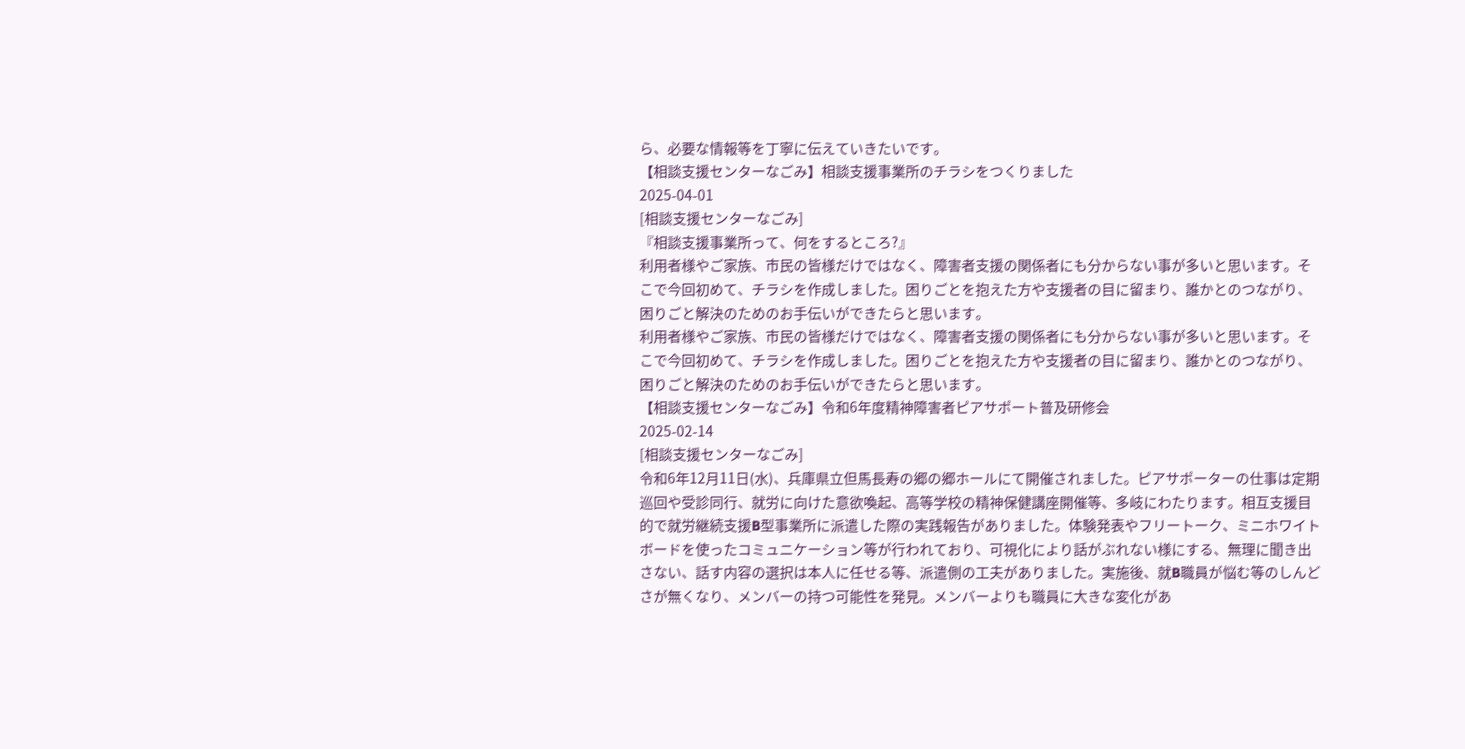ら、必要な情報等を丁寧に伝えていきたいです。
【相談支援センターなごみ】相談支援事業所のチラシをつくりました
2025-04-01
[相談支援センターなごみ]
『相談支援事業所って、何をするところ?』
利用者様やご家族、市民の皆様だけではなく、障害者支援の関係者にも分からない事が多いと思います。そこで今回初めて、チラシを作成しました。困りごとを抱えた方や支援者の目に留まり、誰かとのつながり、困りごと解決のためのお手伝いができたらと思います。
利用者様やご家族、市民の皆様だけではなく、障害者支援の関係者にも分からない事が多いと思います。そこで今回初めて、チラシを作成しました。困りごとを抱えた方や支援者の目に留まり、誰かとのつながり、困りごと解決のためのお手伝いができたらと思います。
【相談支援センターなごみ】令和6年度精神障害者ピアサポート普及研修会
2025-02-14
[相談支援センターなごみ]
令和6年12月11日(水)、兵庫県立但馬長寿の郷の郷ホールにて開催されました。ピアサポーターの仕事は定期巡回や受診同行、就労に向けた意欲喚起、高等学校の精神保健講座開催等、多岐にわたります。相互支援目的で就労継続支援B型事業所に派遣した際の実践報告がありました。体験発表やフリートーク、ミニホワイトボードを使ったコミュニケーション等が行われており、可視化により話がぶれない様にする、無理に聞き出さない、話す内容の選択は本人に任せる等、派遣側の工夫がありました。実施後、就B職員が悩む等のしんどさが無くなり、メンバーの持つ可能性を発見。メンバーよりも職員に大きな変化があ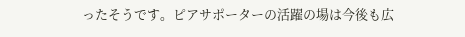ったそうです。ピアサポーターの活躍の場は今後も広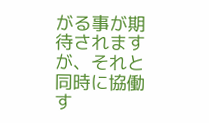がる事が期待されますが、それと同時に協働す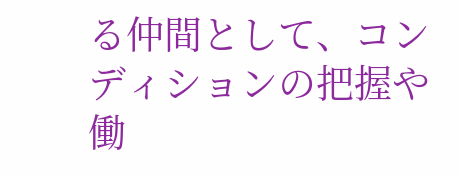る仲間として、コンディションの把握や働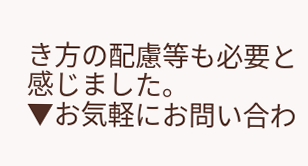き方の配慮等も必要と感じました。
▼お気軽にお問い合わ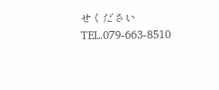せください
TEL.079-663-8510